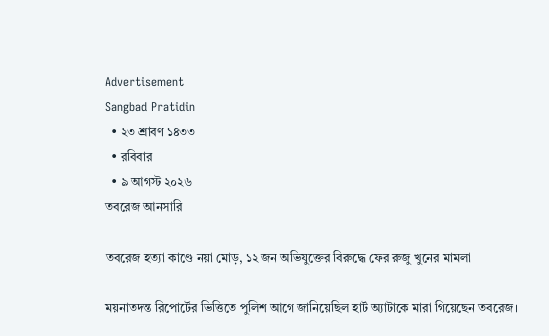Advertisement
Sangbad Pratidin
  • ২৩ শ্রাবণ ১৪৩৩
  • রবিবার
  • ৯ আগস্ট ২০২৬
তবরেজ আনসারি

তবরেজ হত্যা কাণ্ডে নয়া মোড়, ১২ জন অভিযুক্তের বিরুদ্ধে ফের রুজু খুনের মামলা

ময়নাতদন্ত রিপোর্টের ভিত্তিতে পুলিশ আগে জানিয়েছিল হার্ট অ্যাটাকে মারা গিয়েছেন তবরেজ।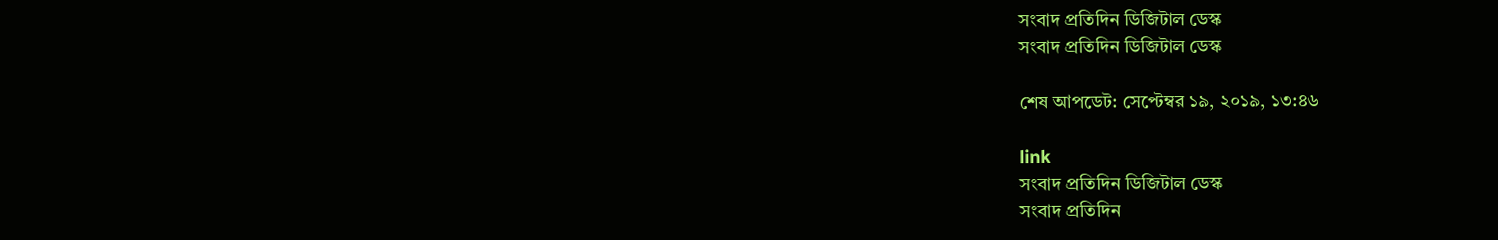সংবাদ প্রতিদিন ডিজিটাল ডেস্ক
সংবাদ প্রতিদিন ডিজিটাল ডেস্ক

শেষ আপডেট: সেপ্টেম্বর ১৯, ২০১৯, ১৩:৪৬

link
সংবাদ প্রতিদিন ডিজিটাল ডেস্ক
সংবাদ প্রতিদিন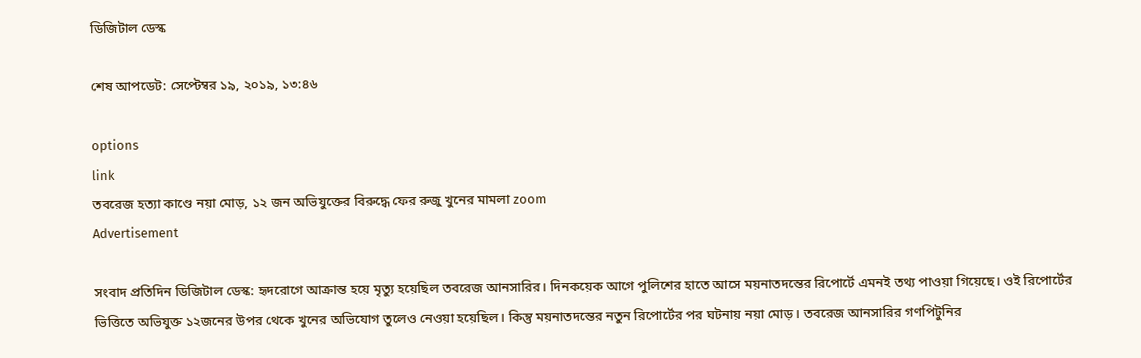ডিজিটাল ডেস্ক

শেষ আপডেট: সেপ্টেম্বর ১৯, ২০১৯, ১৩:৪৬

options
link
তবরেজ হত্যা কাণ্ডে নয়া মোড়, ১২ জন অভিযুক্তের বিরুদ্ধে ফের রুজু খুনের মামলা zoom
Advertisement

সংবাদ প্রতিদিন ডিজিটাল ডেস্ক: হৃদরোগে আক্রান্ত হয়ে মৃত্যু হয়েছিল তবরেজ আনসারির। দিনকয়েক আগে পুলিশের হাতে আসে ময়নাতদন্তের রিপোর্টে এমনই তথ্য পাওয়া গিয়েছে। ওই রিপোর্টের ভিত্তিতে অভিযুক্ত ১২জনের উপর থেকে খুনের অভিযোগ তুলেও নেওয়া হয়েছিল। কিন্তু ময়নাতদন্তের নতুন রিপোর্টের পর ঘটনায় নয়া মোড়। তবরেজ আনসারির গণপিটুনির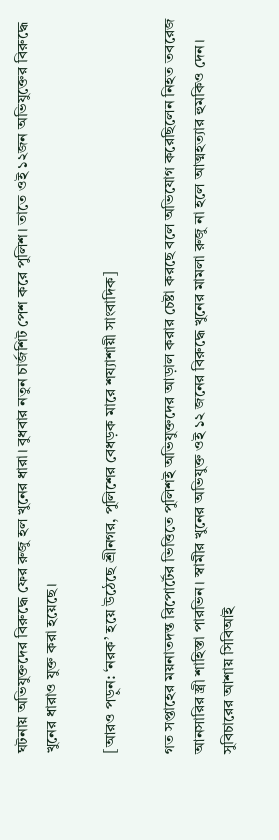ঘটনায় অভিযুক্তদের বিরুদ্ধে ফের রুজু হল খুনের ধারা। বুধবার নতুন চার্জশিট পেশ করে পুলিশ। তাতে ওই ১২জন অভিযুক্তের বিরুদ্ধে খুনের ধারাও যুক্ত করা হয়েছে।

[আরও পড়ুন: ‘নরক’ হয়ে উঠেছে শ্রীনগর, পুলিশের বেধড়ক মারে শয্যাশায়ী সাংবাদিক]

গত সপ্তাহের ময়নাতদন্ত রিপোর্টের ভিত্তিতে পুলিশই অভিযুক্তদের আড়াল করার চেষ্টা করছে বলে অভিযোগ করেছিলেন নিহত তবরেজ আনসারির স্ত্রী শাহিস্তা পারভিন। স্বামীর খুনের অভিযুক্ত ওই ১২ জনের বিরুদ্ধে খুনের মামলা রুজু না হলে আত্মহত্যার হুমকিও দেন। সুবিচারের আশায় সিবিআই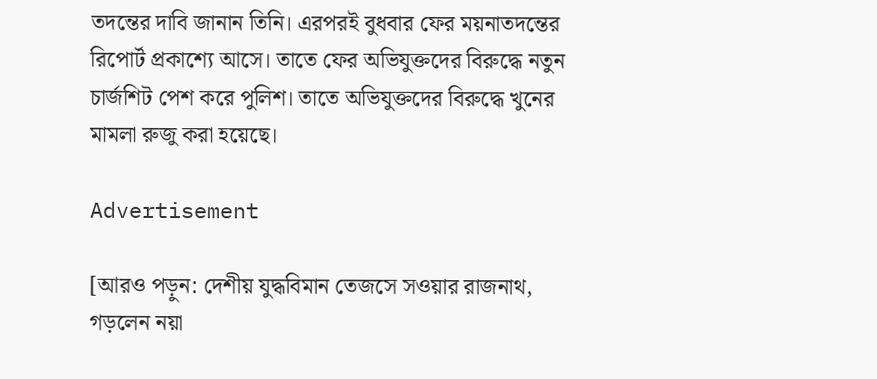তদন্তের দাবি জানান তিনি। এরপরই বুধবার ফের ময়নাতদন্তের রিপোর্ট প্রকাশ্যে আসে। তাতে ফের অভিযুক্তদের বিরুদ্ধে নতুন চার্জশিট পেশ করে পুলিশ। তাতে অভিযুক্তদের বিরুদ্ধে খুনের মামলা রুজু করা হয়েছে।

Advertisement

[আরও পড়ুন: দেশীয় যুদ্ধবিমান তেজসে সওয়ার রাজনাথ, গড়লেন নয়া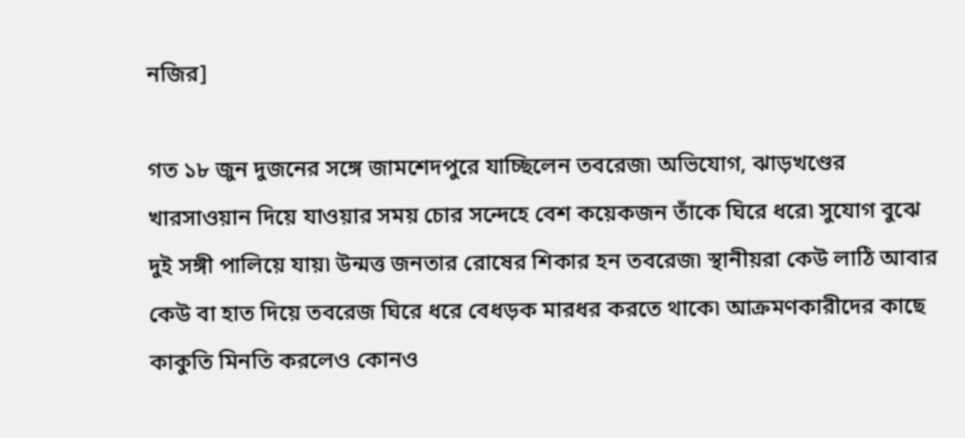নজির]

গত ১৮ জুন দুজনের সঙ্গে জামশেদপুরে যাচ্ছিলেন তবরেজ৷ অভিযোগ, ঝাড়খণ্ডের খারসাওয়ান দিয়ে যাওয়ার সময় চোর সন্দেহে বেশ কয়েকজন তাঁকে ঘিরে ধরে৷ সুযোগ বুঝে দুই সঙ্গী পালিয়ে যায়৷ উন্মত্ত জনতার রোষের শিকার হন তবরেজ৷ স্থানীয়রা কেউ লাঠি আবার কেউ বা হাত দিয়ে তবরেজ ঘিরে ধরে বেধড়ক মারধর করতে থাকে৷ আক্রমণকারীদের কাছে কাকুতি মিনতি করলেও কোনও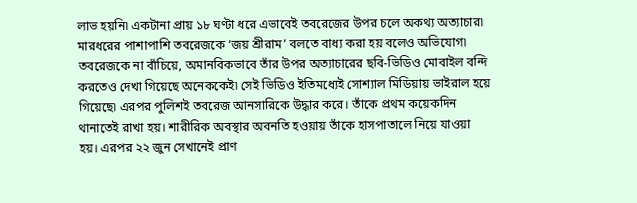লাভ হয়নি৷ একটানা প্রায় ১৮ ঘণ্টা ধরে এভাবেই তবরেজের উপর চলে অকথ্য অত্যাচার৷ মারধরের পাশাপাশি তবরেজকে ‘জয় শ্রীরাম’ বলতে বাধ্য করা হয় বলেও অভিযোগ৷ তবরেজকে না বাঁচিয়ে, অমানবিকভাবে তাঁর উপর অত্যাচারের ছবি-ভিডিও মোবাইল বন্দি করতেও দেখা গিয়েছে অনেককেই৷ সেই ভিডিও ইতিমধ্যেই সোশ্যাল মিডিয়ায় ভাইরাল হয়ে গিয়েছে৷ এরপর পুলিশই তবরেজ আনসারিকে উদ্ধার করে। তাঁকে প্রথম কয়েকদিন থানাতেই রাখা হয়। শারীরিক অবস্থার অবনতি হওয়ায় তাঁকে হাসপাতালে নিয়ে যাওয়া হয়। এরপর ২২ জুন সেখানেই প্রাণ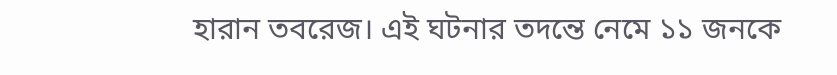হারান তবরেজ। এই ঘটনার তদন্তে নেমে ১১ জনকে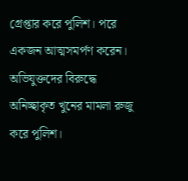গ্রেপ্তার করে পুলিশ। পরে একজন আত্মসমর্পণ করেন। অভিযুক্তদের বিরুদ্ধে অনিচ্ছাকৃত খুনের মামলা রুজু করে পুলিশ।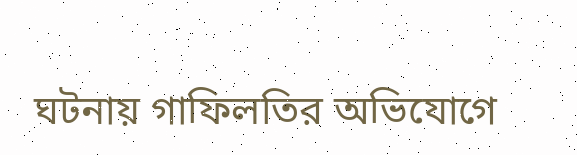ঘটনায় গাফিলতির অভিযোগে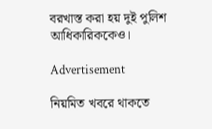বরখাস্ত করা হয় দুই পুলিশ আধিকারিককেও।

Advertisement

নিয়মিত খবরে থাকতে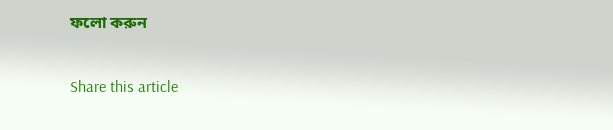ফলো করুন

Share this article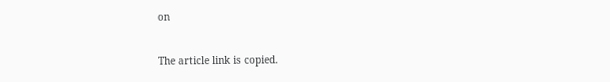on

The article link is copied.